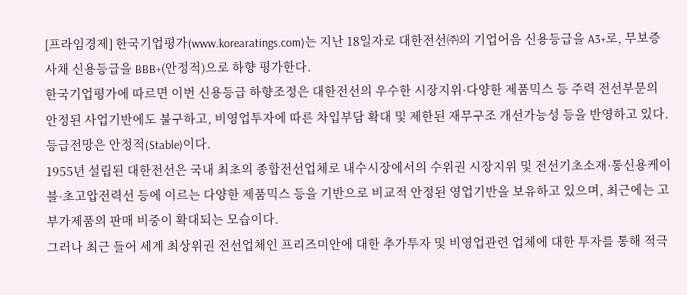[프라임경제] 한국기업평가(www.korearatings.com)는 지난 18일자로 대한전선㈜의 기업어음 신용등급을 A3+로, 무보증사채 신용등급을 BBB+(안정적)으로 하향 평가한다.
한국기업평가에 따르면 이번 신용등급 하향조정은 대한전선의 우수한 시장지위·다양한 제품믹스 등 주력 전선부문의 안정된 사업기반에도 불구하고, 비영업투자에 따른 차입부담 확대 및 제한된 재무구조 개선가능성 등을 반영하고 있다. 등급전망은 안정적(Stable)이다.
1955년 설립된 대한전선은 국내 최초의 종합전선업체로 내수시장에서의 수위권 시장지위 및 전선기초소재·통신용케이블·초고압전력선 등에 이르는 다양한 제품믹스 등을 기반으로 비교적 안정된 영업기반을 보유하고 있으며, 최근에는 고부가제품의 판매 비중이 확대되는 모습이다.
그러나 최근 들어 세계 최상위권 전선업체인 프리즈미안에 대한 추가투자 및 비영업관련 업체에 대한 투자를 통해 적극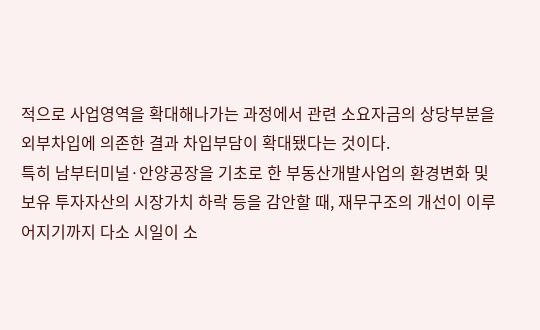적으로 사업영역을 확대해나가는 과정에서 관련 소요자금의 상당부분을 외부차입에 의존한 결과 차입부담이 확대됐다는 것이다.
특히 남부터미널·안양공장을 기초로 한 부동산개발사업의 환경변화 및 보유 투자자산의 시장가치 하락 등을 감안할 때, 재무구조의 개선이 이루어지기까지 다소 시일이 소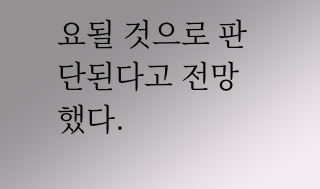요될 것으로 판단된다고 전망했다.